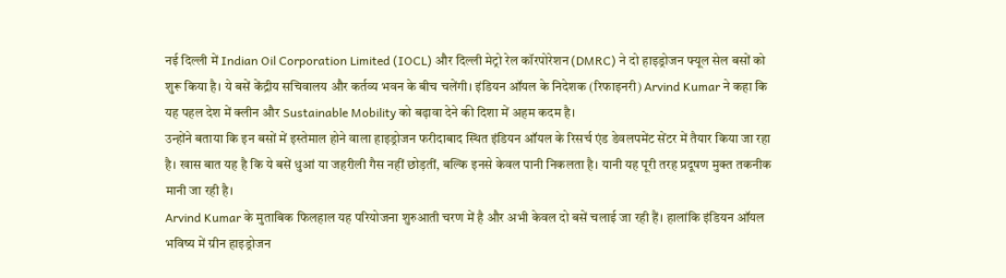नई दिल्ली में Indian Oil Corporation Limited (IOCL) और दिल्ली मेट्रो रेल कॉरपोरेशन (DMRC) ने दो हाइड्रोजन फ्यूल सेल बसों को शुरू किया है। ये बसें केंद्रीय सचिवालय और कर्तव्य भवन के बीच चलेंगी। इंडियन ऑयल के निदेशक (रिफाइनरी) Arvind Kumar ने कहा कि यह पहल देश में क्लीन और Sustainable Mobility को बढ़ावा देने की दिशा में अहम कदम है।
उन्होंने बताया कि इन बसों में इस्तेमाल होने वाला हाइड्रोजन फरीदाबाद स्थित इंडियन ऑयल के रिसर्च एंड डेवलपमेंट सेंटर में तैयार किया जा रहा है। खास बात यह है कि ये बसें धुआं या जहरीली गैस नहीं छोड़तीं, बल्कि इनसे केवल पानी निकलता है। यानी यह पूरी तरह प्रदूषण मुक्त तकनीक मानी जा रही है।
Arvind Kumar के मुताबिक फिलहाल यह परियोजना शुरुआती चरण में है और अभी केवल दो बसें चलाई जा रही हैं। हालांकि इंडियन ऑयल भविष्य में ग्रीन हाइड्रोजन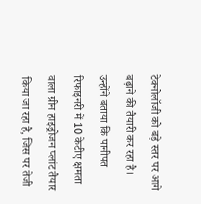टेक्नोलॉजी को बड़े स्तर पर आगे बढ़ाने की तैयारी कर रहा है। उन्होंने बताया कि पानीपत रिफाइनरी में 10 केटीए क्षमता वाला ग्रीन हाइड्रोजन प्लांट तैयार किया जा रहा है, जिस पर तेजी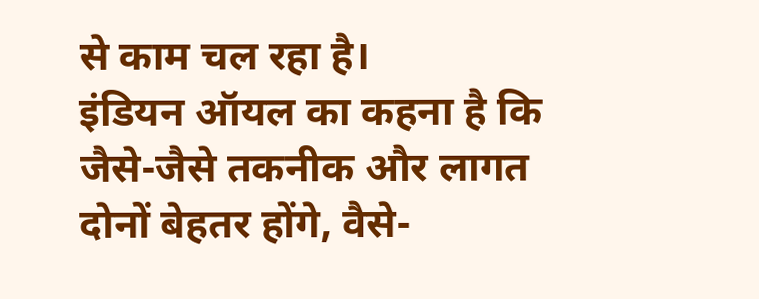से काम चल रहा है।
इंडियन ऑयल का कहना है कि जैसे-जैसे तकनीक और लागत दोनों बेहतर होंगे, वैसे-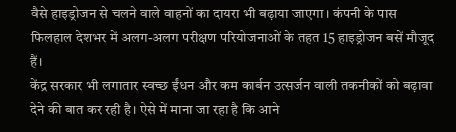वैसे हाइड्रोजन से चलने वाले वाहनों का दायरा भी बढ़ाया जाएगा। कंपनी के पास फिलहाल देशभर में अलग-अलग परीक्षण परियोजनाओं के तहत 15 हाइड्रोजन बसें मौजूद हैं।
केंद्र सरकार भी लगातार स्वच्छ ईंधन और कम कार्बन उत्सर्जन वाली तकनीकों को बढ़ावा देने की बात कर रही है। ऐसे में माना जा रहा है कि आने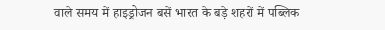वाले समय में हाइड्रोजन बसें भारत के बड़े शहरों में पब्लिक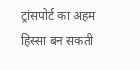ट्रांसपोर्ट का अहम हिस्सा बन सकती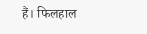हैं। फिलहाल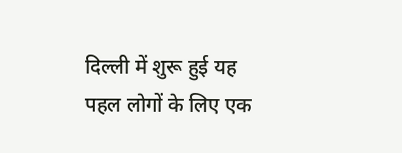दिल्ली में शुरू हुई यह पहल लोगों के लिए एक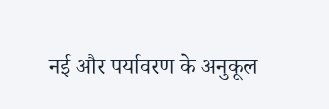नई और पर्यावरण के अनुकूल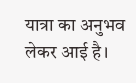यात्रा का अनुभव लेकर आई है।